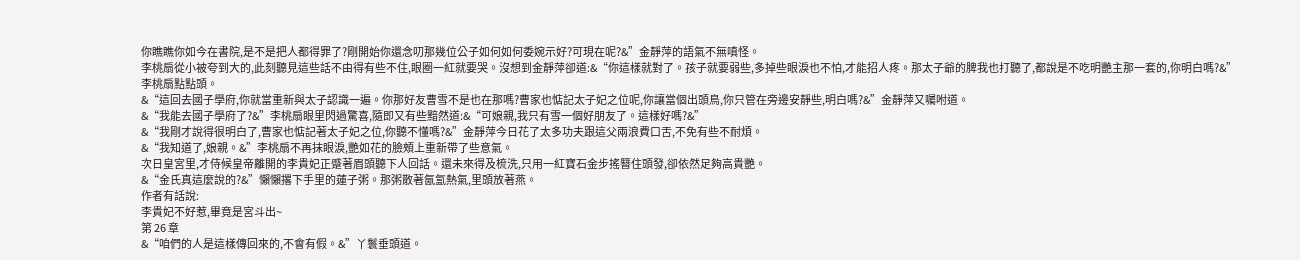你瞧瞧你如今在書院,是不是把人都得罪了?剛開始你還念叨那幾位公子如何如何委婉示好?可現在呢?&”金靜萍的語氣不無嗔怪。
李桃扇從小被夸到大的,此刻聽見這些話不由得有些不住,眼圈一紅就要哭。沒想到金靜萍卻道:&“你這樣就對了。孩子就要弱些,多掉些眼淚也不怕,才能招人疼。那太子爺的脾我也打聽了,都說是不吃明艷主那一套的,你明白嗎?&”
李桃扇點點頭。
&“這回去國子學府,你就當重新與太子認識一遍。你那好友曹雪不是也在那嗎?曹家也惦記太子妃之位呢,你讓當個出頭鳥,你只管在旁邊安靜些,明白嗎?&”金靜萍又囑咐道。
&“我能去國子學府了?&”李桃扇眼里閃過驚喜,隨即又有些黯然道:&“可娘親,我只有雪一個好朋友了。這樣好嗎?&”
&“我剛才說得很明白了,曹家也惦記著太子妃之位,你聽不懂嗎?&”金靜萍今日花了太多功夫跟這父兩浪費口舌,不免有些不耐煩。
&“我知道了,娘親。&”李桃扇不再抹眼淚,艷如花的臉頰上重新帶了些意氣。
次日皇宮里,才侍候皇帝離開的李貴妃正蹙著眉頭聽下人回話。還未來得及梳洗,只用一紅寶石金步搖簪住頭發,卻依然足夠高貴艷。
&“金氏真這麼說的?&”懶懶撂下手里的蓮子粥。那粥散著氤氳熱氣,里頭放著燕。
作者有話說:
李貴妃不好惹,畢竟是宮斗出~
第 26 章
&“咱們的人是這樣傳回來的,不會有假。&”丫鬟垂頭道。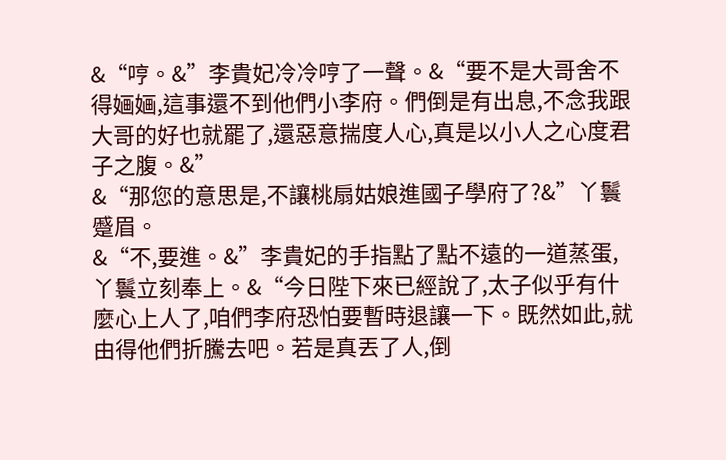&“哼。&”李貴妃冷冷哼了一聲。&“要不是大哥舍不得婳婳,這事還不到他們小李府。們倒是有出息,不念我跟大哥的好也就罷了,還惡意揣度人心,真是以小人之心度君子之腹。&”
&“那您的意思是,不讓桃扇姑娘進國子學府了?&”丫鬟蹙眉。
&“不,要進。&”李貴妃的手指點了點不遠的一道蒸蛋,丫鬟立刻奉上。&“今日陛下來已經說了,太子似乎有什麼心上人了,咱們李府恐怕要暫時退讓一下。既然如此,就由得他們折騰去吧。若是真丟了人,倒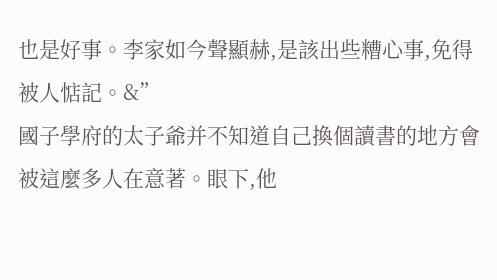也是好事。李家如今聲顯赫,是該出些糟心事,免得被人惦記。&”
國子學府的太子爺并不知道自己換個讀書的地方會被這麼多人在意著。眼下,他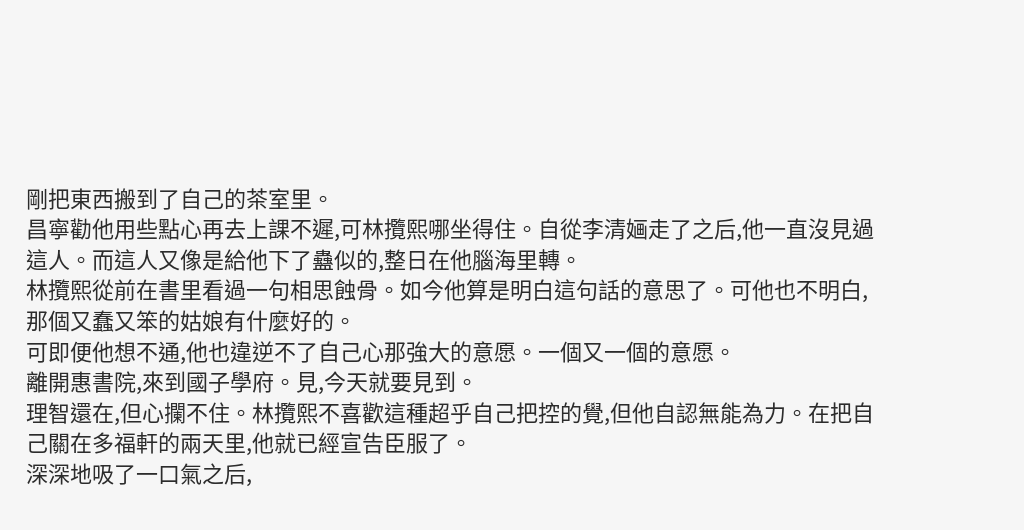剛把東西搬到了自己的茶室里。
昌寧勸他用些點心再去上課不遲,可林攬熙哪坐得住。自從李清婳走了之后,他一直沒見過這人。而這人又像是給他下了蠱似的,整日在他腦海里轉。
林攬熙從前在書里看過一句相思蝕骨。如今他算是明白這句話的意思了。可他也不明白,那個又蠢又笨的姑娘有什麼好的。
可即便他想不通,他也違逆不了自己心那強大的意愿。一個又一個的意愿。
離開惠書院,來到國子學府。見,今天就要見到。
理智還在,但心攔不住。林攬熙不喜歡這種超乎自己把控的覺,但他自認無能為力。在把自己關在多福軒的兩天里,他就已經宣告臣服了。
深深地吸了一口氣之后,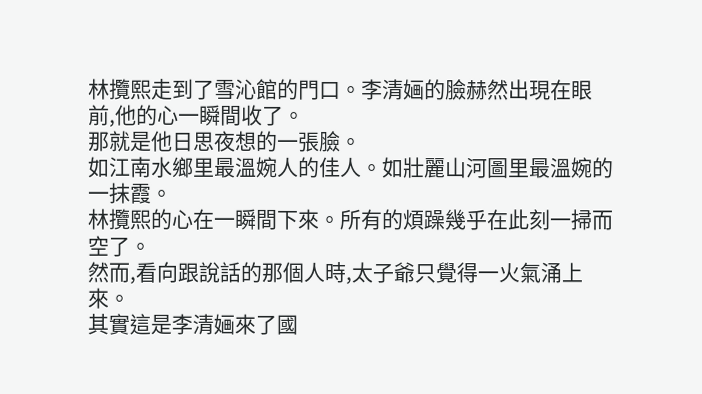林攬熙走到了雪沁館的門口。李清婳的臉赫然出現在眼前,他的心一瞬間收了。
那就是他日思夜想的一張臉。
如江南水鄉里最溫婉人的佳人。如壯麗山河圖里最溫婉的一抹霞。
林攬熙的心在一瞬間下來。所有的煩躁幾乎在此刻一掃而空了。
然而,看向跟說話的那個人時,太子爺只覺得一火氣涌上來。
其實這是李清婳來了國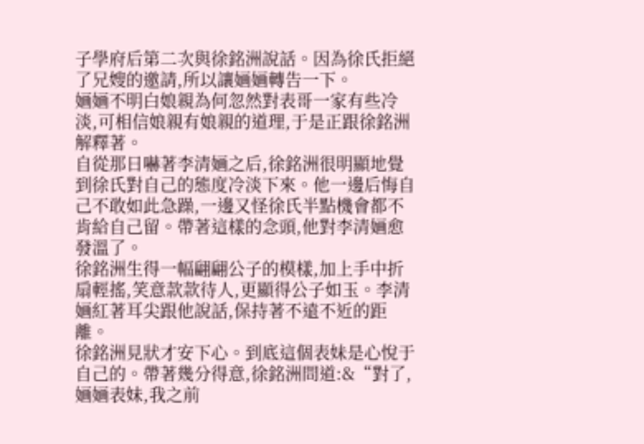子學府后第二次與徐銘洲說話。因為徐氏拒絕了兄嫂的邀請,所以讓婳婳轉告一下。
婳婳不明白娘親為何忽然對表哥一家有些冷淡,可相信娘親有娘親的道理,于是正跟徐銘洲解釋著。
自從那日嚇著李清婳之后,徐銘洲很明顯地覺到徐氏對自己的態度冷淡下來。他一邊后悔自己不敢如此急躁,一邊又怪徐氏半點機會都不肯給自己留。帶著這樣的念頭,他對李清婳愈發溫了。
徐銘洲生得一幅翩翩公子的模樣,加上手中折扇輕搖,笑意款款待人,更顯得公子如玉。李清婳紅著耳尖跟他說話,保持著不遠不近的距離。
徐銘洲見狀才安下心。到底這個表妹是心悅于自己的。帶著幾分得意,徐銘洲問道:&“對了,婳婳表妹,我之前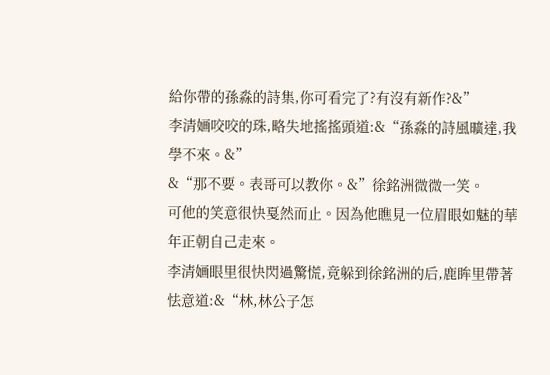給你帶的孫淼的詩集,你可看完了?有沒有新作?&”
李清婳咬咬的珠,略失地搖搖頭道:&“孫淼的詩風曠達,我學不來。&”
&“那不要。表哥可以教你。&”徐銘洲微微一笑。
可他的笑意很快戛然而止。因為他瞧見一位眉眼如魅的華年正朝自己走來。
李清婳眼里很快閃過驚慌,竟躲到徐銘洲的后,鹿眸里帶著怯意道:&“林,林公子怎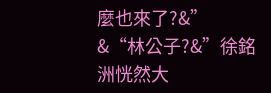麼也來了?&”
&“林公子?&”徐銘洲恍然大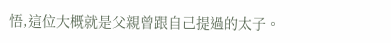悟,這位大概就是父親曾跟自己提過的太子。